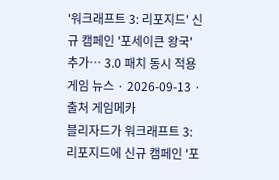'워크래프트 3: 리포지드' 신규 캠페인 '포세이큰 왕국' 추가… 3.0 패치 동시 적용
게임 뉴스 · 2026-09-13 · 출처 게임메카
블리자드가 워크래프트 3: 리포지드에 신규 캠페인 '포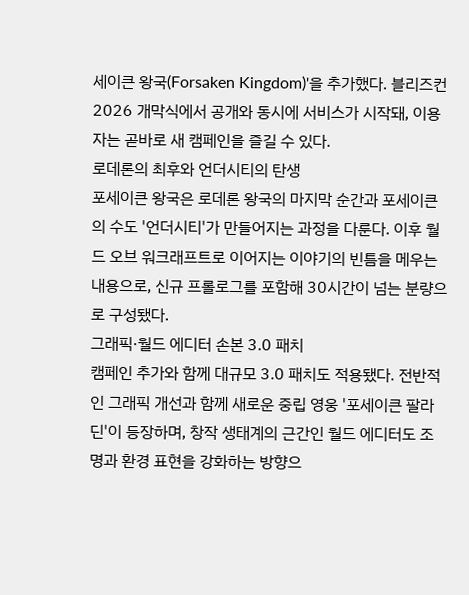세이큰 왕국(Forsaken Kingdom)'을 추가했다. 블리즈컨 2026 개막식에서 공개와 동시에 서비스가 시작돼, 이용자는 곧바로 새 캠페인을 즐길 수 있다.
로데론의 최후와 언더시티의 탄생
포세이큰 왕국은 로데론 왕국의 마지막 순간과 포세이큰의 수도 '언더시티'가 만들어지는 과정을 다룬다. 이후 월드 오브 워크래프트로 이어지는 이야기의 빈틈을 메우는 내용으로, 신규 프롤로그를 포함해 30시간이 넘는 분량으로 구성됐다.
그래픽·월드 에디터 손본 3.0 패치
캠페인 추가와 함께 대규모 3.0 패치도 적용됐다. 전반적인 그래픽 개선과 함께 새로운 중립 영웅 '포세이큰 팔라딘'이 등장하며, 창작 생태계의 근간인 월드 에디터도 조명과 환경 표현을 강화하는 방향으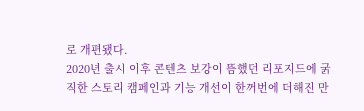로 개편됐다.
2020년 출시 이후 콘텐츠 보강이 뜸했던 리포지드에 굵직한 스토리 캠페인과 기능 개선이 한꺼번에 더해진 만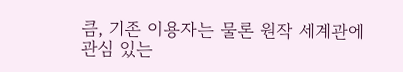큼, 기존 이용자는 물론 원작 세계관에 관심 있는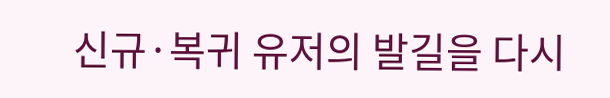신규·복귀 유저의 발길을 다시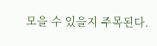모을 수 있을지 주목된다.